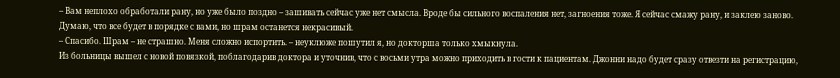– Вам неплохо обработали рану, но уже было поздно – зашивать сейчас уже нет смысла. Вроде бы сильного воспаления нет, загноения тоже. Я сейчас смажу рану, и заклею заново. Думаю, что все будет в порядке с вами, но шрам останется некрасивый.
– Спасибо. Шрам – не страшно. Меня сложно испортить. – неуклюже пошутил я, но докторша только хмыкнула.
Из больницы вышел с новой повязкой, поблагодарив доктора и уточнив, что с восьми утра можно приходить в гости к пациентам. Джонни надо будет сразу отвезти на регистрацию,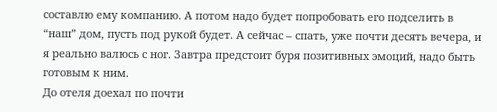составлю ему компанию. А потом надо будет попробовать его подселить в “наш” дом, пусть под рукой будет. А сейчас – спать, уже почти десять вечера, и я реально валюсь с ног. Завтра предстоит буря позитивных эмоций, надо быть готовым к ним.
До отеля доехал по почти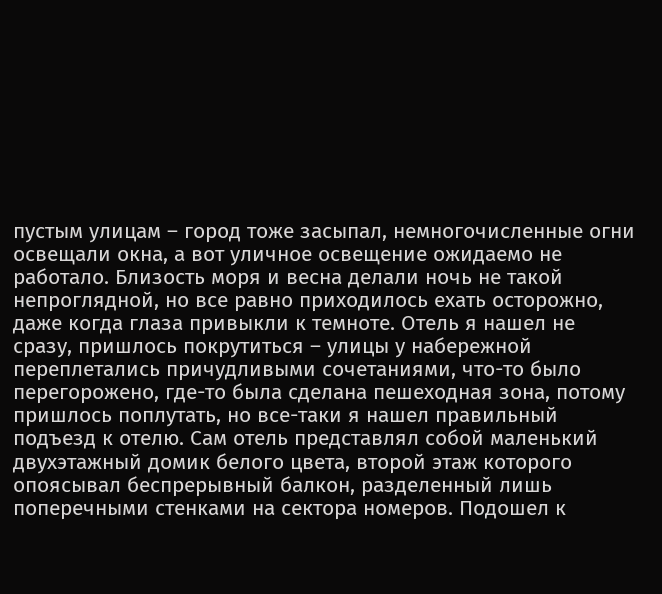пустым улицам – город тоже засыпал, немногочисленные огни освещали окна, а вот уличное освещение ожидаемо не работало. Близость моря и весна делали ночь не такой непроглядной, но все равно приходилось ехать осторожно, даже когда глаза привыкли к темноте. Отель я нашел не сразу, пришлось покрутиться – улицы у набережной переплетались причудливыми сочетаниями, что-то было перегорожено, где-то была сделана пешеходная зона, потому пришлось поплутать, но все-таки я нашел правильный подъезд к отелю. Сам отель представлял собой маленький двухэтажный домик белого цвета, второй этаж которого опоясывал беспрерывный балкон, разделенный лишь поперечными стенками на сектора номеров. Подошел к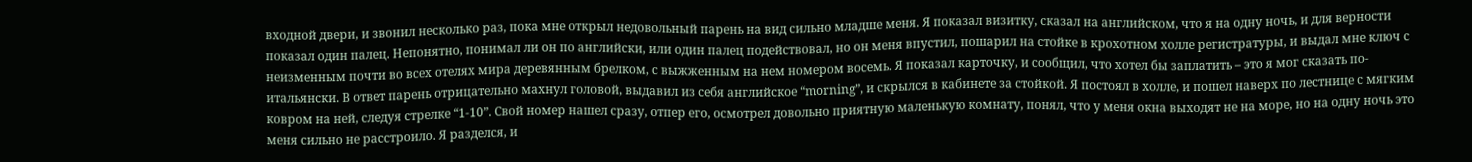входной двери, и звонил несколько раз, пока мне открыл недовольный парень на вид сильно младше меня. Я показал визитку, сказал на английском, что я на одну ночь, и для верности показал один палец. Непонятно, понимал ли он по английски, или один палец подействовал, но он меня впустил, пошарил на стойке в крохотном холле регистратуры, и выдал мне ключ с неизменным почти во всех отелях мира деревянным брелком, с выжженным на нем номером восемь. Я показал карточку, и сообщил, что хотел бы заплатить – это я мог сказать по-итальянски. В ответ парень отрицательно махнул головой, выдавил из себя английское “morning”, и скрылся в кабинете за стойкой. Я постоял в холле, и пошел наверх по лестнице с мягким ковром на ней, следуя стрелке “1-10”. Свой номер нашел сразу, отпер его, осмотрел довольно приятную маленькую комнату, понял, что у меня окна выходят не на море, но на одну ночь это меня сильно не расстроило. Я разделся, и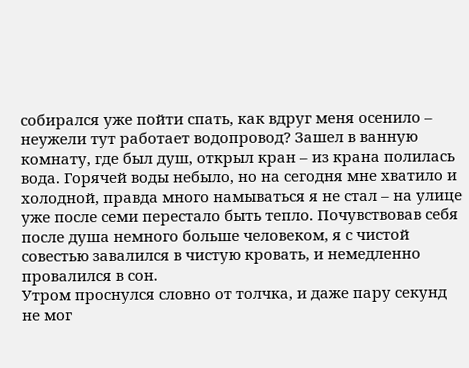собирался уже пойти спать, как вдруг меня осенило – неужели тут работает водопровод? Зашел в ванную комнату, где был душ, открыл кран – из крана полилась вода. Горячей воды небыло, но на сегодня мне хватило и холодной, правда много намываться я не стал – на улице уже после семи перестало быть тепло. Почувствовав себя после душа немного больше человеком, я с чистой совестью завалился в чистую кровать, и немедленно провалился в сон.
Утром проснулся словно от толчка, и даже пару секунд не мог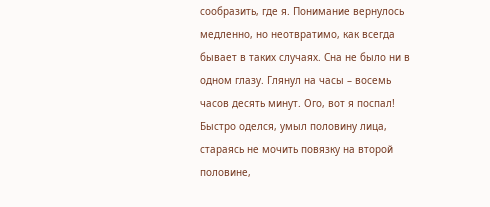сообразить, где я. Понимание вернулось медленно, но неотвратимо, как всегда бывает в таких случаях. Сна не было ни в одном глазу. Глянул на часы – восемь часов десять минут. Ого, вот я поспал! Быстро оделся, умыл половину лица, стараясь не мочить повязку на второй половине,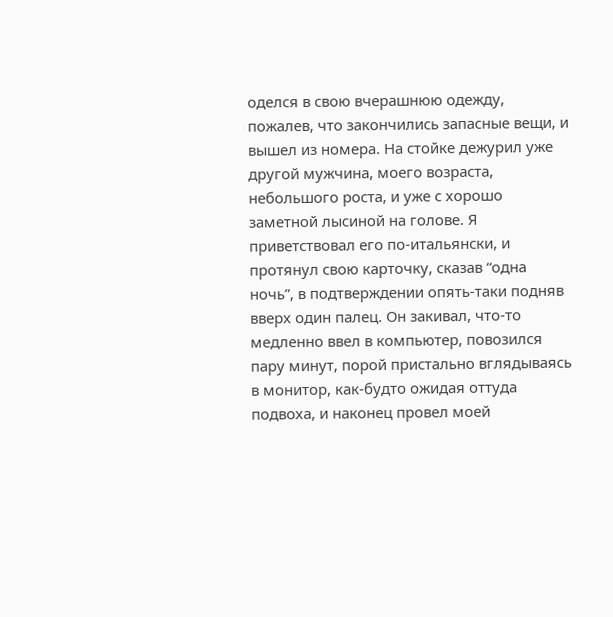оделся в свою вчерашнюю одежду, пожалев, что закончились запасные вещи, и вышел из номера. На стойке дежурил уже другой мужчина, моего возраста, небольшого роста, и уже с хорошо заметной лысиной на голове. Я приветствовал его по-итальянски, и протянул свою карточку, сказав “одна ночь”, в подтверждении опять-таки подняв вверх один палец. Он закивал, что-то медленно ввел в компьютер, повозился пару минут, порой пристально вглядываясь в монитор, как-будто ожидая оттуда подвоха, и наконец провел моей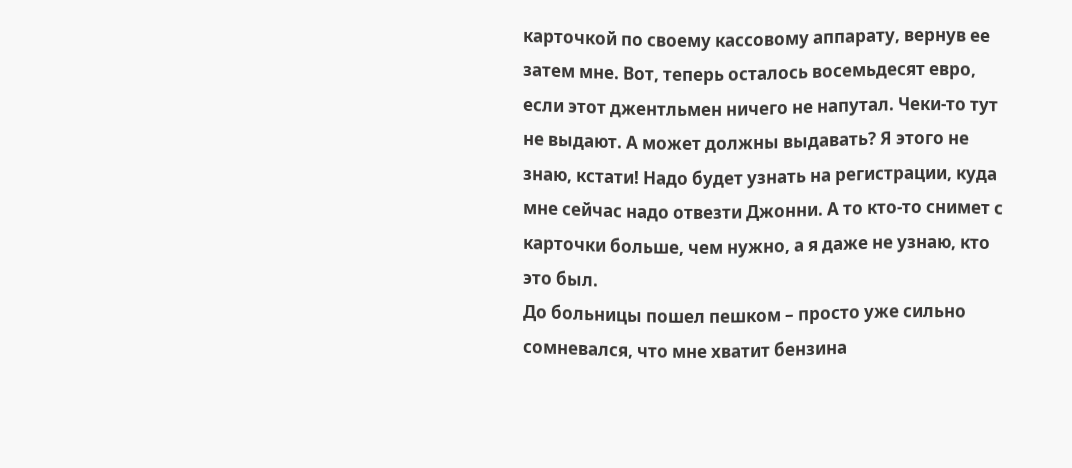карточкой по своему кассовому аппарату, вернув ее затем мне. Вот, теперь осталось восемьдесят евро, если этот джентльмен ничего не напутал. Чеки-то тут не выдают. А может должны выдавать? Я этого не знаю, кстати! Надо будет узнать на регистрации, куда мне сейчас надо отвезти Джонни. А то кто-то снимет с карточки больше, чем нужно, а я даже не узнаю, кто это был.
До больницы пошел пешком – просто уже сильно сомневался, что мне хватит бензина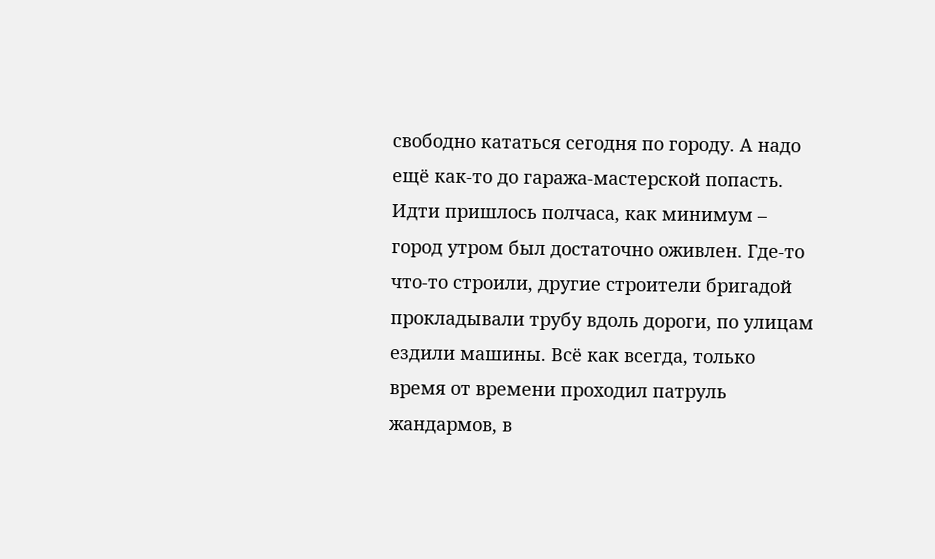свободно кататься сегодня по городу. А надо ещё как-то до гаража-мастерской попасть. Идти пришлось полчаса, как минимум – город утром был достаточно оживлен. Где-то что-то строили, другие строители бригадой прокладывали трубу вдоль дороги, по улицам ездили машины. Всё как всегда, только время от времени проходил патруль жандармов, в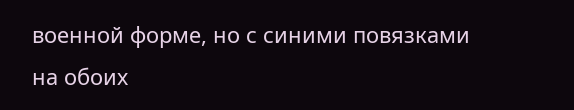военной форме, но с синими повязками на обоих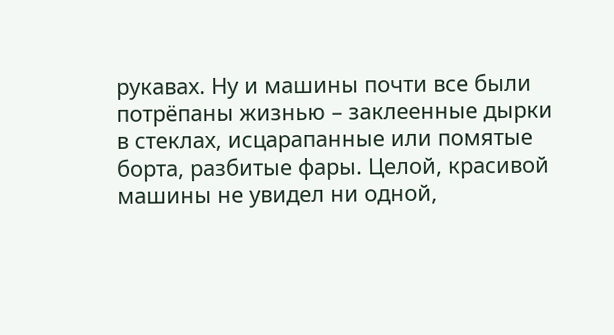рукавах. Ну и машины почти все были потрёпаны жизнью – заклеенные дырки в стеклах, исцарапанные или помятые борта, разбитые фары. Целой, красивой машины не увидел ни одной,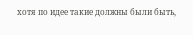хотя по идее такие должны были быть,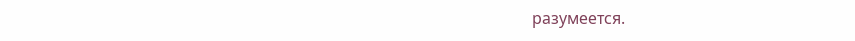разумеется.